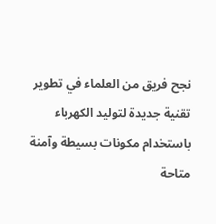نجح فريق من العلماء في تطوير تقنية جديدة لتوليد الكهرباء باستخدام مكونات بسيطة وآمنة متاحة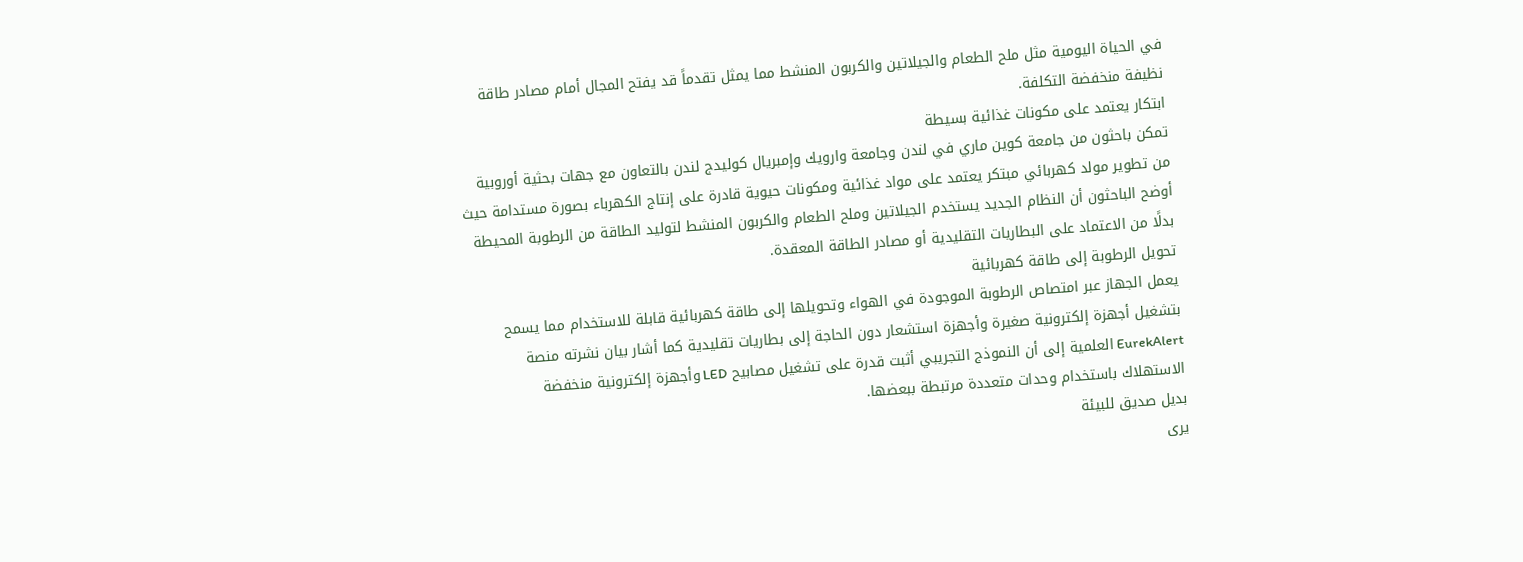في الحياة اليومية مثل ملح الطعام والجيلاتين والكربون المنشط مما يمثل تقدماً قد يفتح المجال أمام مصادر طاقة نظيفة منخفضة التكلفة.
ابتكار يعتمد على مكونات غذائية بسيطة
تمكن باحثون من جامعة كوين ماري في لندن وجامعة وارويك وإمبريال كوليدج لندن بالتعاون مع جهات بحثية أوروبية من تطوير مولد كهربائي مبتكر يعتمد على مواد غذائية ومكونات حيوية قادرة على إنتاج الكهرباء بصورة مستدامة حيث أوضح الباحثون أن النظام الجديد يستخدم الجيلاتين وملح الطعام والكربون المنشط لتوليد الطاقة من الرطوبة المحيطة بدلًا من الاعتماد على البطاريات التقليدية أو مصادر الطاقة المعقدة.
تحويل الرطوبة إلى طاقة كهربائية
يعمل الجهاز عبر امتصاص الرطوبة الموجودة في الهواء وتحويلها إلى طاقة كهربائية قابلة للاستخدام مما يسمح بتشغيل أجهزة إلكترونية صغيرة وأجهزة استشعار دون الحاجة إلى بطاريات تقليدية كما أشار بيان نشرته منصة EurekAlert العلمية إلى أن النموذج التجريبي أثبت قدرة على تشغيل مصابيح LED وأجهزة إلكترونية منخفضة الاستهلاك باستخدام وحدات متعددة مرتبطة ببعضها.
بديل صديق للبيئة
يرى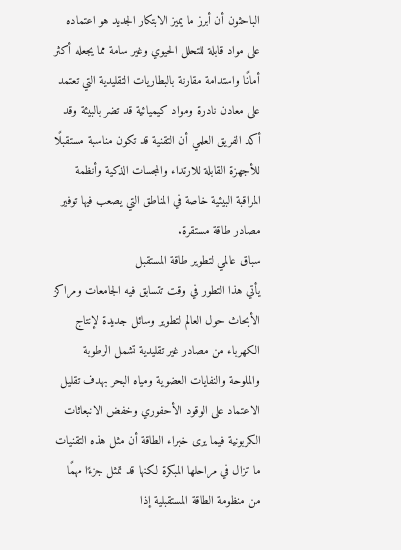الباحثون أن أبرز ما يميز الابتكار الجديد هو اعتماده على مواد قابلة للتحلل الحيوي وغير سامة مما يجعله أكثر أمانًا واستدامة مقارنة بالبطاريات التقليدية التي تعتمد على معادن نادرة ومواد كيميائية قد تضر بالبيئة وقد أكد الفريق العلمي أن التقنية قد تكون مناسبة مستقبلًا للأجهزة القابلة للارتداء والمجسات الذكية وأنظمة المراقبة البيئية خاصة في المناطق التي يصعب فيها توفير مصادر طاقة مستقرة.
سباق عالمي لتطوير طاقة المستقبل
يأتي هذا التطور في وقت تتسابق فيه الجامعات ومراكز الأبحاث حول العالم لتطوير وسائل جديدة لإنتاج الكهرباء من مصادر غير تقليدية تشمل الرطوبة والملوحة والنفايات العضوية ومياه البحر بهدف تقليل الاعتماد على الوقود الأحفوري وخفض الانبعاثات الكربونية فيما يرى خبراء الطاقة أن مثل هذه التقنيات ما تزال في مراحلها المبكرة لكنها قد تمثل جزءًا مهمًا من منظومة الطاقة المستقبلية إذا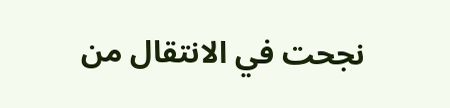نجحت في الانتقال من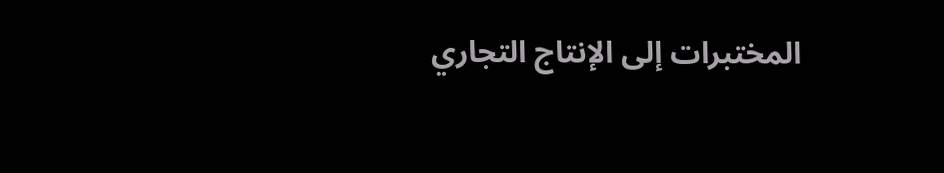المختبرات إلى الإنتاج التجاري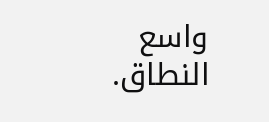واسع النطاق.